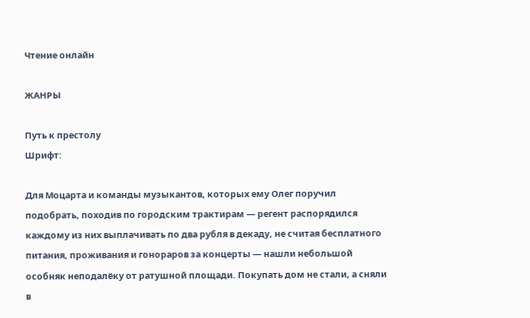Чтение онлайн

ЖАНРЫ

Путь к престолу
Шрифт:

Для Моцарта и команды музыкантов, которых ему Олег поручил подобрать, походив по городским трактирам — регент распорядился каждому из них выплачивать по два рубля в декаду, не считая бесплатного питания, проживания и гонораров за концерты — нашли небольшой особняк неподалёку от ратушной площади. Покупать дом не стали, а сняли в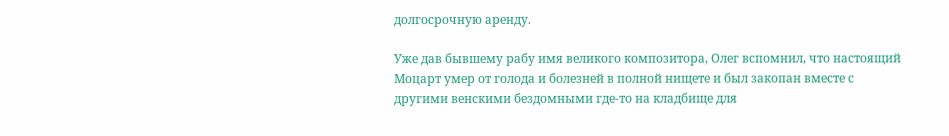долгосрочную аренду.

Уже дав бывшему рабу имя великого композитора, Олег вспомнил, что настоящий Моцарт умер от голода и болезней в полной нищете и был закопан вместе с другими венскими бездомными где-то на кладбище для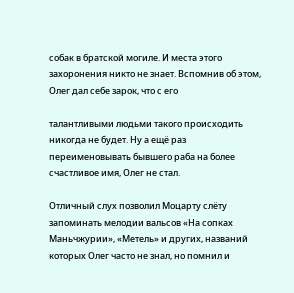собак в братской могиле. И места этого захоронения никто не знает. Вспомнив об этом, Олег дал себе зарок, что с его

талантливыми людьми такого происходить никогда не будет. Ну а ещё раз переименовывать бывшего раба на более счастливое имя, Олег не стал.

Отличный слух позволил Моцарту слёту запоминать мелодии вальсов «На сопках Маньчжурии», «Метель» и других, названий которых Олег часто не знал, но помнил и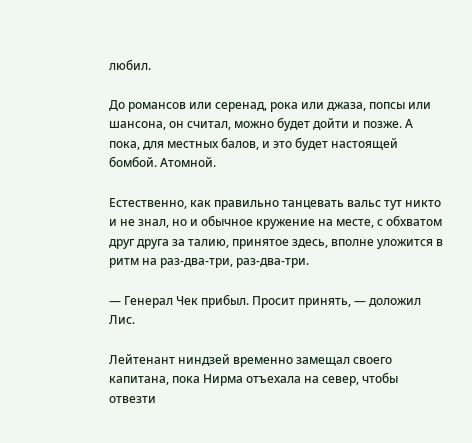любил.

До романсов или серенад, рока или джаза, попсы или шансона, он считал, можно будет дойти и позже. А пока, для местных балов, и это будет настоящей бомбой. Атомной.

Естественно, как правильно танцевать вальс тут никто и не знал, но и обычное кружение на месте, с обхватом друг друга за талию, принятое здесь, вполне уложится в ритм на раз-два-три, раз-два-три.

— Генерал Чек прибыл. Просит принять, — доложил Лис.

Лейтенант ниндзей временно замещал своего капитана, пока Нирма отъехала на север, чтобы отвезти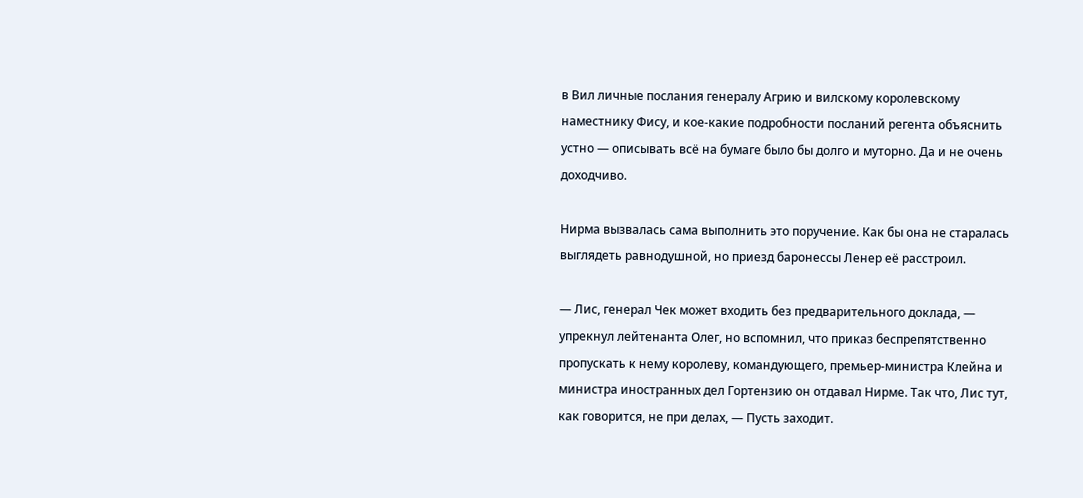в Вил личные послания генералу Агрию и вилскому королевскому наместнику Фису, и кое-какие подробности посланий регента объяснить устно — описывать всё на бумаге было бы долго и муторно. Да и не очень доходчиво.

Нирма вызвалась сама выполнить это поручение. Как бы она не старалась выглядеть равнодушной, но приезд баронессы Ленер её расстроил.

— Лис, генерал Чек может входить без предварительного доклада, — упрекнул лейтенанта Олег, но вспомнил, что приказ беспрепятственно пропускать к нему королеву, командующего, премьер-министра Клейна и министра иностранных дел Гортензию он отдавал Нирме. Так что, Лис тут, как говорится, не при делах, — Пусть заходит.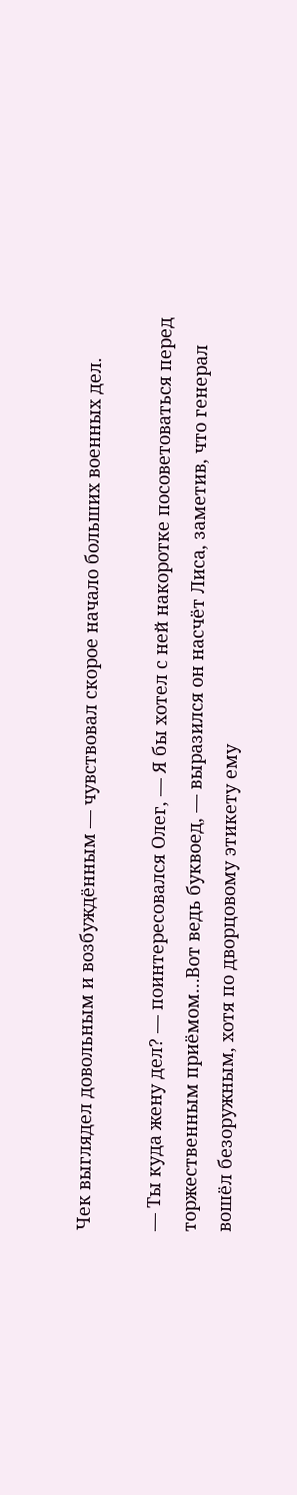Чек выглядел довольным и возбуждённым — чувствовал скорое начало больших военных дел.

— Ты куда жену дел? — поинтересовался Олег, — Я бы хотел с ней накоротке посоветоваться перед торжественным приёмом…Вот ведь буквоед, — выразился он насчёт Лиса, заметив, что генерал вошёл безоружным, хотя по дворцовому этикету ему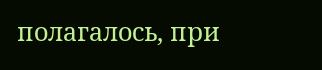полагалось, при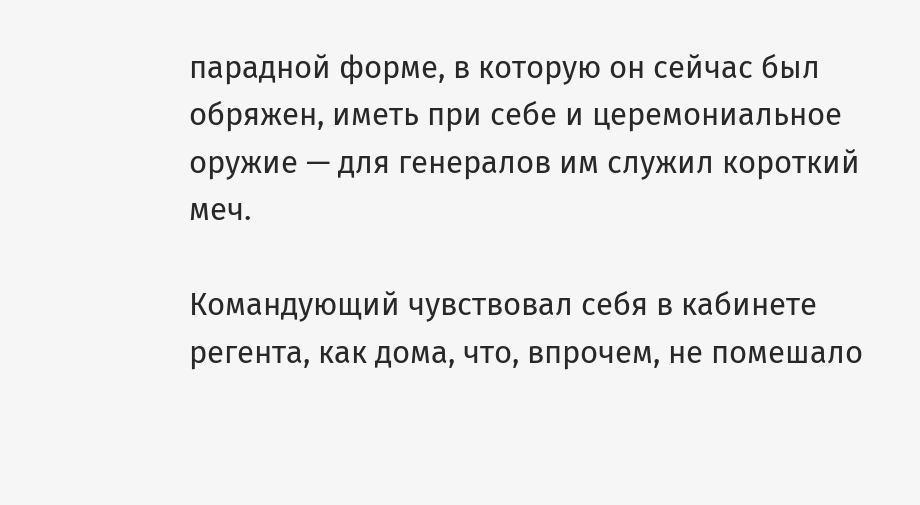парадной форме, в которую он сейчас был обряжен, иметь при себе и церемониальное оружие — для генералов им служил короткий меч.

Командующий чувствовал себя в кабинете регента, как дома, что, впрочем, не помешало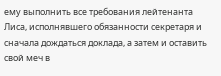ему выполнить все требования лейтенанта Лиса, исполнявшего обязанности секретаря и сначала дождаться доклада, а затем и оставить свой меч в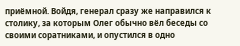приёмной. Войдя, генерал сразу же направился к столику, за которым Олег обычно вёл беседы со своими соратниками, и опустился в одно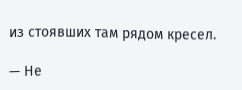из стоявших там рядом кресел.

— Не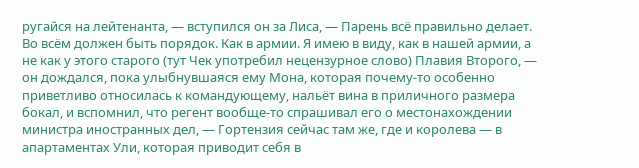ругайся на лейтенанта, — вступился он за Лиса, — Парень всё правильно делает. Во всём должен быть порядок. Как в армии. Я имею в виду, как в нашей армии, а не как у этого старого (тут Чек употребил нецензурное слово) Плавия Второго, — он дождался, пока улыбнувшаяся ему Мона, которая почему-то особенно приветливо относилась к командующему, нальёт вина в приличного размера бокал, и вспомнил, что регент вообще-то спрашивал его о местонахождении министра иностранных дел, — Гортензия сейчас там же, где и королева — в апартаментах Ули, которая приводит себя в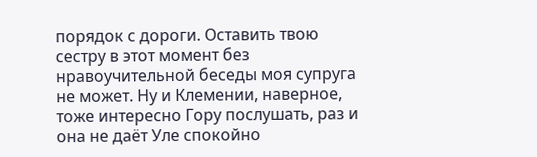порядок с дороги. Оставить твою сестру в этот момент без нравоучительной беседы моя супруга не может. Ну и Клемении, наверное, тоже интересно Гору послушать, раз и она не даёт Уле спокойно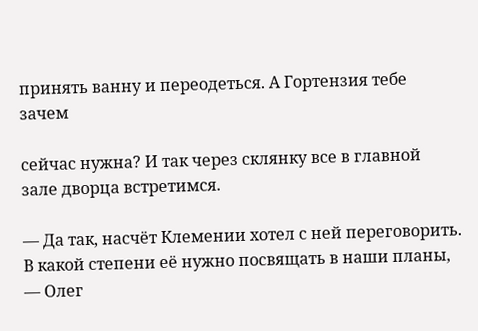принять ванну и переодеться. А Гортензия тебе зачем

сейчас нужна? И так через склянку все в главной зале дворца встретимся.

— Да так, насчёт Клемении хотел с ней переговорить. В какой степени её нужно посвящать в наши планы, — Олег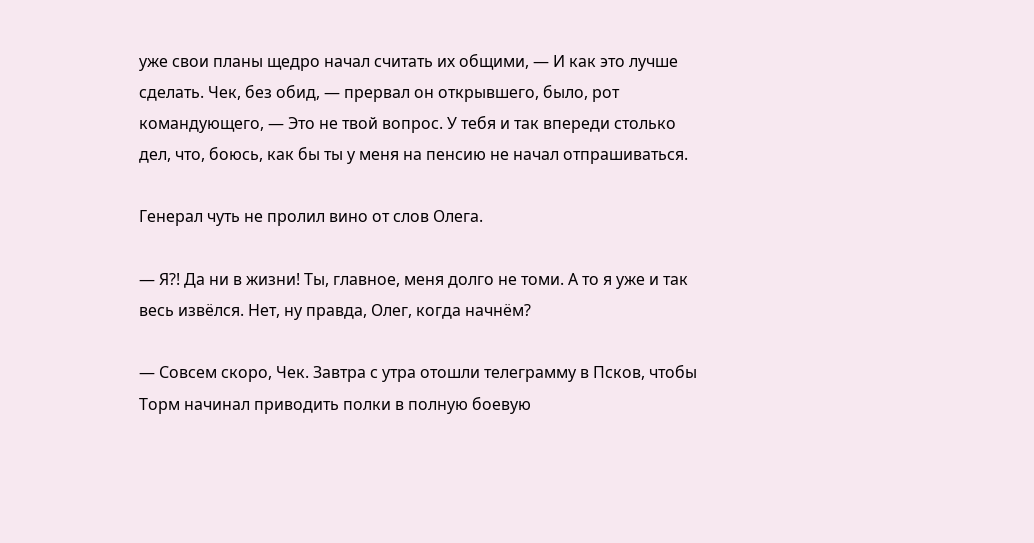уже свои планы щедро начал считать их общими, — И как это лучше сделать. Чек, без обид, — прервал он открывшего, было, рот командующего, — Это не твой вопрос. У тебя и так впереди столько дел, что, боюсь, как бы ты у меня на пенсию не начал отпрашиваться.

Генерал чуть не пролил вино от слов Олега.

— Я?! Да ни в жизни! Ты, главное, меня долго не томи. А то я уже и так весь извёлся. Нет, ну правда, Олег, когда начнём?

— Совсем скоро, Чек. Завтра с утра отошли телеграмму в Псков, чтобы Торм начинал приводить полки в полную боевую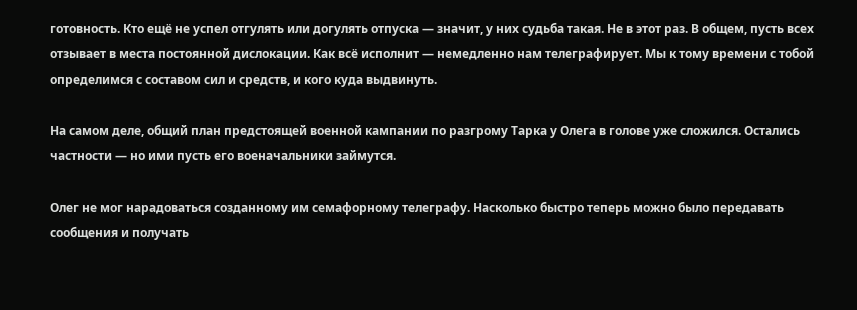готовность. Кто ещё не успел отгулять или догулять отпуска — значит, у них судьба такая. Не в этот раз. В общем, пусть всех отзывает в места постоянной дислокации. Как всё исполнит — немедленно нам телеграфирует. Мы к тому времени с тобой определимся с составом сил и средств, и кого куда выдвинуть.

На самом деле, общий план предстоящей военной кампании по разгрому Тарка у Олега в голове уже сложился. Остались частности — но ими пусть его военачальники займутся.

Олег не мог нарадоваться созданному им семафорному телеграфу. Насколько быстро теперь можно было передавать сообщения и получать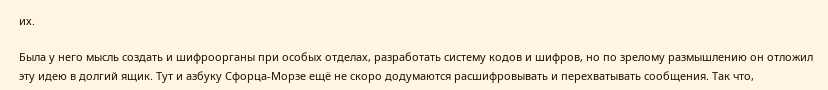их.

Была у него мысль создать и шифроорганы при особых отделах, разработать систему кодов и шифров, но по зрелому размышлению он отложил эту идею в долгий ящик. Тут и азбуку Сфорца-Морзе ещё не скоро додумаются расшифровывать и перехватывать сообщения. Так что,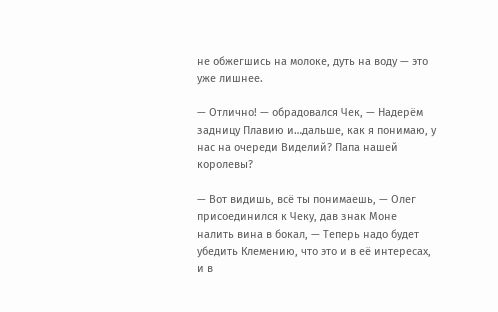не обжегшись на молоке, дуть на воду — это уже лишнее.

— Отлично! — обрадовался Чек, — Надерём задницу Плавию и…дальше, как я понимаю, у нас на очереди Виделий? Папа нашей королевы?

— Вот видишь, всё ты понимаешь, — Олег присоединился к Чеку, дав знак Моне налить вина в бокал, — Теперь надо будет убедить Клемению, что это и в её интересах, и в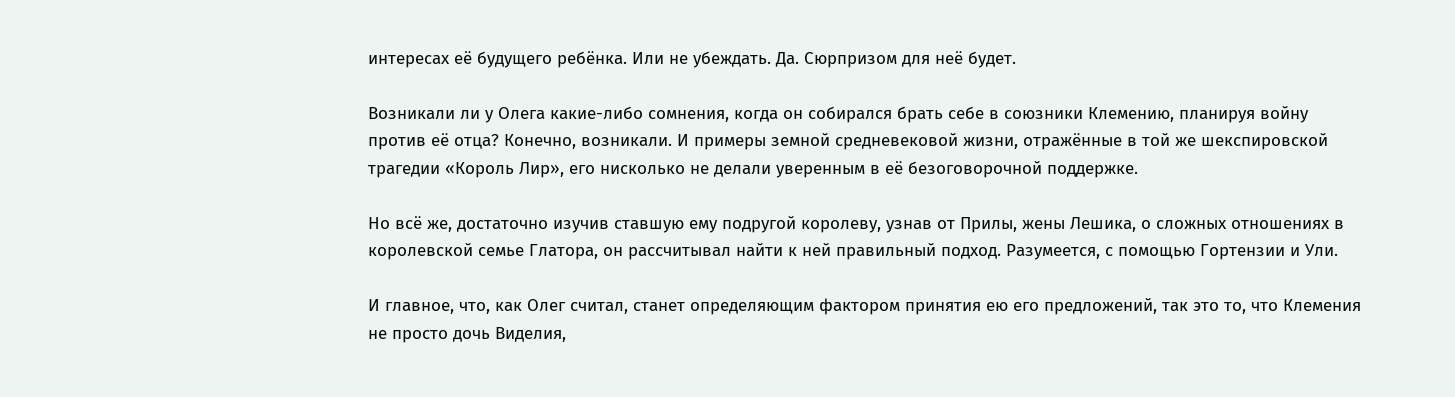интересах её будущего ребёнка. Или не убеждать. Да. Сюрпризом для неё будет.

Возникали ли у Олега какие-либо сомнения, когда он собирался брать себе в союзники Клемению, планируя войну против её отца? Конечно, возникали. И примеры земной средневековой жизни, отражённые в той же шекспировской трагедии «Король Лир», его нисколько не делали уверенным в её безоговорочной поддержке.

Но всё же, достаточно изучив ставшую ему подругой королеву, узнав от Прилы, жены Лешика, о сложных отношениях в королевской семье Глатора, он рассчитывал найти к ней правильный подход. Разумеется, с помощью Гортензии и Ули.

И главное, что, как Олег считал, станет определяющим фактором принятия ею его предложений, так это то, что Клемения не просто дочь Виделия,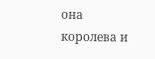она королева и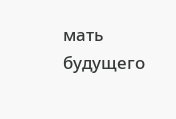мать будущего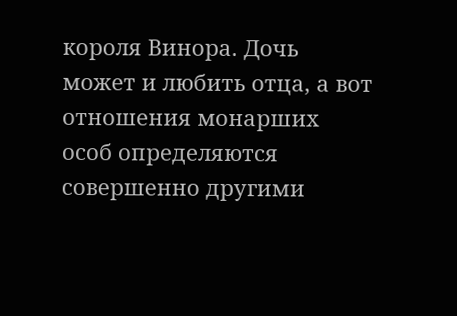короля Винора. Дочь может и любить отца, а вот отношения монарших особ определяются совершенно другими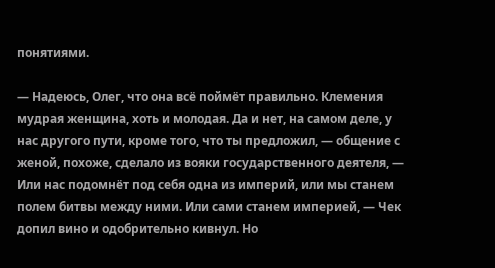понятиями.

— Надеюсь, Олег, что она всё поймёт правильно. Клемения мудрая женщина, хоть и молодая. Да и нет, на самом деле, у нас другого пути, кроме того, что ты предложил, — общение с женой, похоже, сделало из вояки государственного деятеля, — Или нас подомнёт под себя одна из империй, или мы станем полем битвы между ними. Или сами станем империей, — Чек допил вино и одобрительно кивнул. Но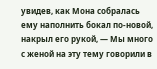увидев, как Мона собралась ему наполнить бокал по-новой, накрыл его рукой, — Мы много с женой на эту тему говорили в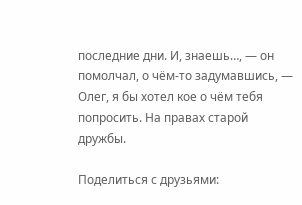последние дни. И, знаешь…, — он помолчал, о чём-то задумавшись, — Олег, я бы хотел кое о чём тебя попросить. На правах старой дружбы.

Поделиться с друзьями: